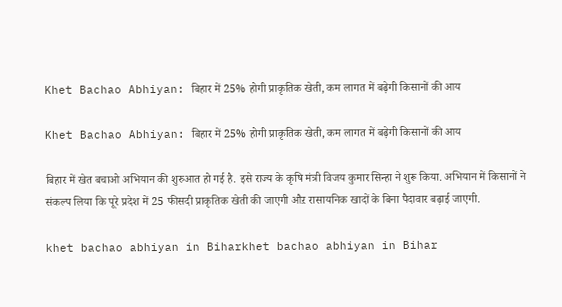Khet Bachao Abhiyan: बिहार में 25% होगी प्राकृतिक खेती, कम लागत में बढ़ेगी किसानों की आय

Khet Bachao Abhiyan: बिहार में 25% होगी प्राकृतिक खेती, कम लागत में बढ़ेगी किसानों की आय

बिहार में खेत बचाओ अभियान की शुरुआत हो गई है. इसे राज्य के कृषि मंत्री विजय कुमार सिन्हा ने शुरू किया. अभियान में किसानों ने संकल्प लिया कि पूरे प्रदेश में 25 फीसदी प्राकृतिक खेती की जाएगी औऱ रासायनिक खादों के बिना पैदावार बढ़ाई जाएगी.

khet bachao abhiyan in Biharkhet bachao abhiyan in Bihar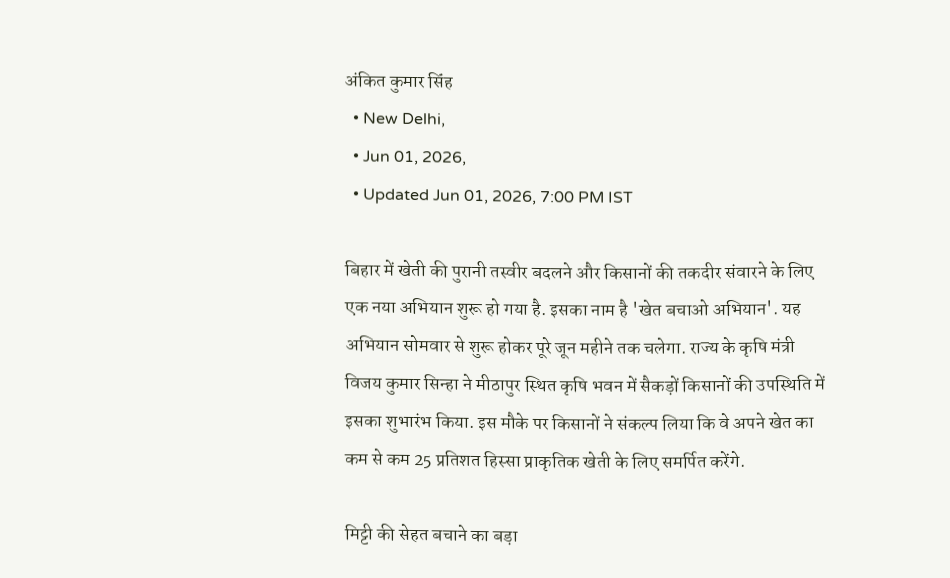अंक‍ित कुमार स‍िंह
  • New Delhi,
  • Jun 01, 2026,
  • Updated Jun 01, 2026, 7:00 PM IST

बिहार में खेती की पुरानी तस्वीर बदलने और किसानों की तकदीर संवारने के लिए एक नया अभियान शुरू हो गया है. इसका नाम है 'खेत बचाओ अभियान'. यह अभियान सोमवार से शुरू होकर पूरे जून महीने तक चलेगा. राज्य के कृषि मंत्री विजय कुमार सिन्हा ने मीठापुर स्थित कृषि भवन में सैकड़ों किसानों की उपस्थिति में इसका शुभारंभ किया. इस मौके पर किसानों ने संकल्प लिया कि वे अपने खेत का कम से कम 25 प्रतिशत हिस्सा प्राकृतिक खेती के लिए समर्पित करेंगे.

मिट्टी की सेहत बचाने का बड़ा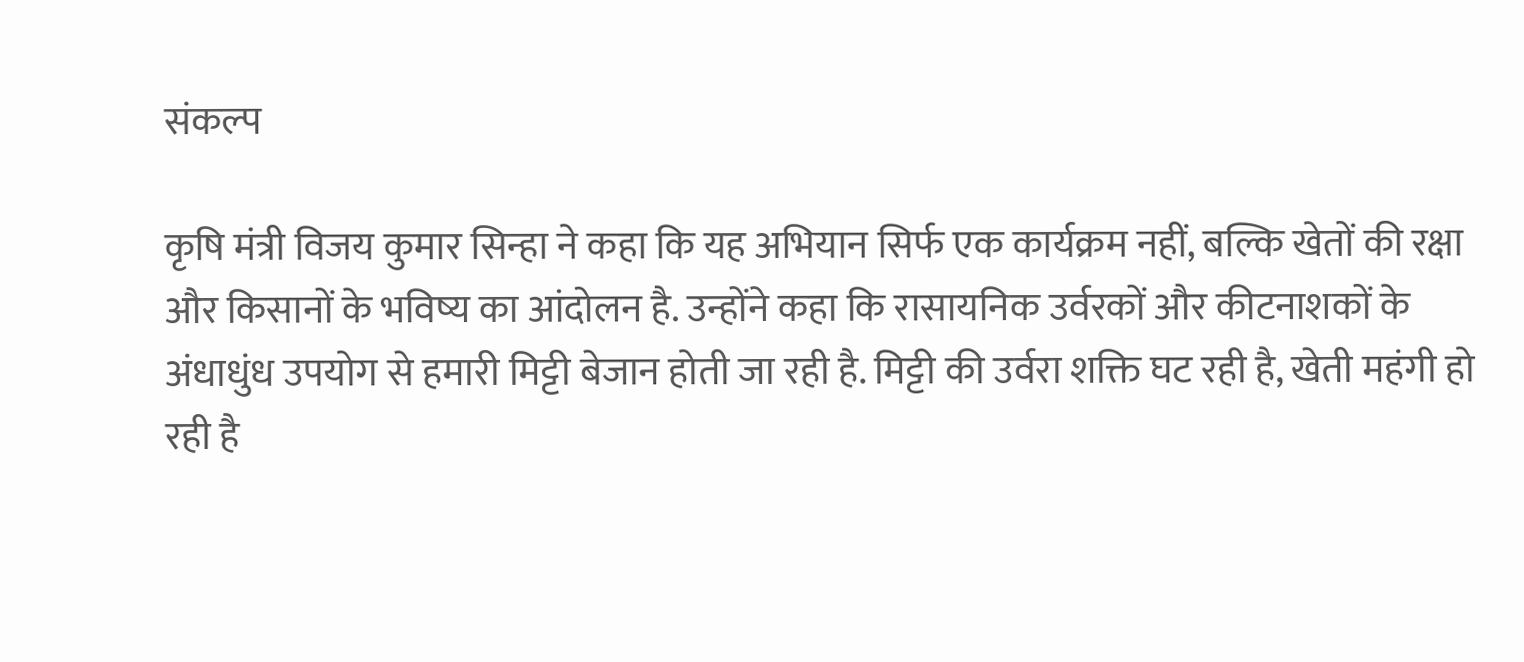संकल्प

कृषि मंत्री विजय कुमार सिन्हा ने कहा कि यह अभियान सिर्फ एक कार्यक्रम नहीं, बल्कि खेतों की रक्षा और किसानों के भविष्य का आंदोलन है. उन्होंने कहा कि रासायनिक उर्वरकों और कीटनाशकों के अंधाधुंध उपयोग से हमारी मिट्टी बेजान होती जा रही है. मिट्टी की उर्वरा शक्ति घट रही है, खेती महंगी हो रही है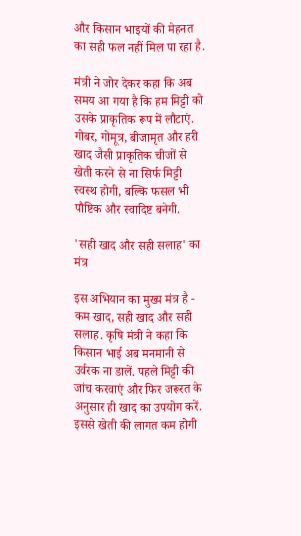और किसान भाइयों की मेहनत का सही फल नहीं मिल पा रहा है.

मंत्री ने जोर देकर कहा कि अब समय आ गया है कि हम मिट्टी को उसके प्राकृतिक रूप में लौटाएं. गोबर, गोमूत्र, बीजामृत और हरी खाद जैसी प्राकृतिक चीजों से खेती करने से ना सिर्फ मिट्टी स्वस्थ होगी, बल्कि फसल भी पौष्टिक और स्वादिष्ट बनेगी.

'सही खाद और सही सलाह' का मंत्र

इस अभियान का मुख्य मंत्र है - कम खाद, सही खाद और सही सलाह. कृषि मंत्री ने कहा कि किसान भाई अब मनमानी से उर्वरक ना डालें. पहले मिट्टी की जांच करवाएं और फिर जरूरत के अनुसार ही खाद का उपयोग करें. इससे खेती की लागत कम होगी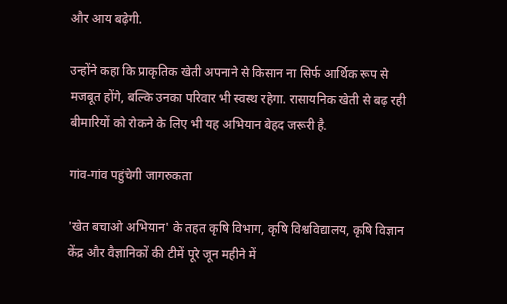और आय बढ़ेगी.

उन्होंने कहा कि प्राकृतिक खेती अपनाने से किसान ना सिर्फ आर्थिक रूप से मजबूत होंगे, बल्कि उनका परिवार भी स्वस्थ रहेगा. रासायनिक खेती से बढ़ रही बीमारियों को रोकने के लिए भी यह अभियान बेहद जरूरी है.

गांव-गांव पहुंचेगी जागरुकता

'खेत बचाओ अभियान' के तहत कृषि विभाग, कृषि विश्वविद्यालय, कृषि विज्ञान केंद्र और वैज्ञानिकों की टीमें पूरे जून महीने में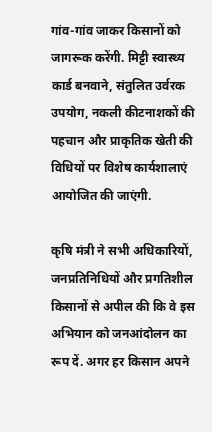गांव-गांव जाकर किसानों को जागरूक करेंगी. मिट्टी स्वास्थ्य कार्ड बनवाने, संतुलित उर्वरक उपयोग, नकली कीटनाशकों की पहचान और प्राकृतिक खेती की विधियों पर विशेष कार्यशालाएं आयोजित की जाएंगी.

कृषि मंत्री ने सभी अधिकारियों, जनप्रतिनिधियों और प्रगतिशील किसानों से अपील की कि वे इस अभियान को जनआंदोलन का रूप दें. अगर हर किसान अपने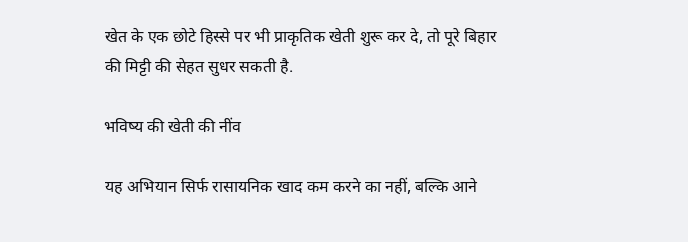खेत के एक छोटे हिस्से पर भी प्राकृतिक खेती शुरू कर दे, तो पूरे बिहार की मिट्टी की सेहत सुधर सकती है.

भविष्य की खेती की नींव

यह अभियान सिर्फ रासायनिक खाद कम करने का नहीं, बल्कि आने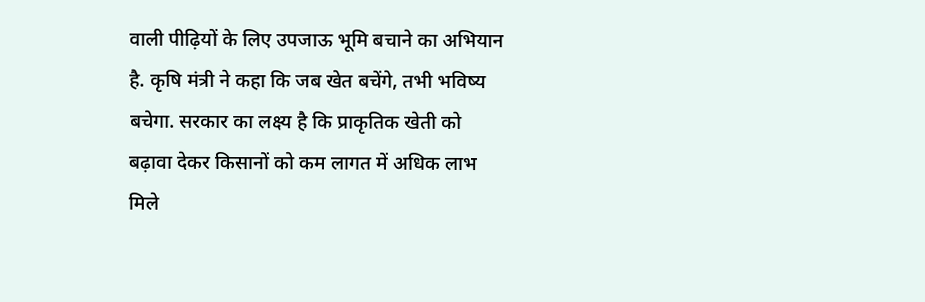वाली पीढ़ियों के लिए उपजाऊ भूमि बचाने का अभियान है. कृषि मंत्री ने कहा कि जब खेत बचेंगे, तभी भविष्य बचेगा. सरकार का लक्ष्य है कि प्राकृतिक खेती को बढ़ावा देकर किसानों को कम लागत में अधिक लाभ मिले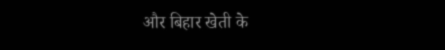और बिहार खेती के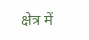क्षेत्र में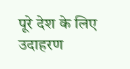पूरे देश के लिए उदाहरण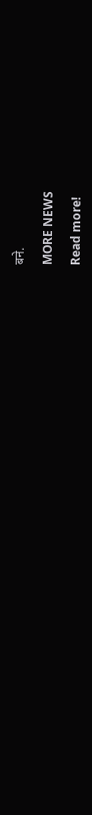बने.

MORE NEWS

Read more!